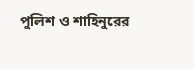পুলিশ ও শাহিনুরের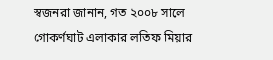স্বজনরা জানান, গত ২০০৮ সালে গোকর্ণঘাট এলাকার লতিফ মিয়ার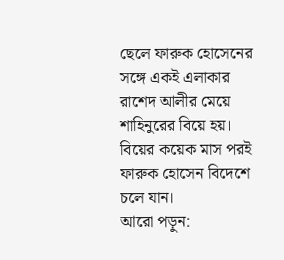ছেলে ফারুক হোসেনের সঙ্গে একই এলাকার রাশেদ আলীর মেয়ে শাহিনুরের বিয়ে হয়। বিয়ের কয়েক মাস পরই ফারুক হোসেন বিদেশে চলে যান।
আরো পড়ুন: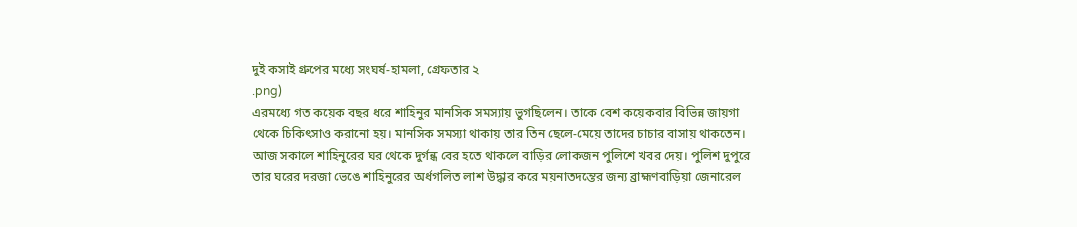দুই কসাই গ্রুপের মধ্যে সংঘর্ষ-হামলা, গ্রেফতার ২
.png)
এরমধ্যে গত কয়েক বছর ধরে শাহিনুর মানসিক সমস্যায় ভুগছিলেন। তাকে বেশ কয়েকবার বিভিন্ন জায়গা থেকে চিকিৎসাও করানো হয়। মানসিক সমস্যা থাকায় তার তিন ছেলে-মেয়ে তাদের চাচার বাসায় থাকতেন। আজ সকালে শাহিনুরের ঘর থেকে দুর্গন্ধ বের হতে থাকলে বাড়ির লোকজন পুলিশে খবর দেয়। পুলিশ দুপুরে তার ঘরের দরজা ভেঙে শাহিনুরের অর্ধগলিত লাশ উদ্ধার করে ময়নাতদন্তের জন্য ব্রাহ্মণবাড়িয়া জেনারেল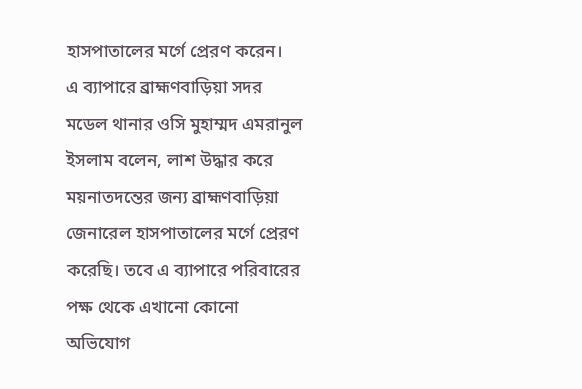হাসপাতালের মর্গে প্রেরণ করেন।
এ ব্যাপারে ব্রাহ্মণবাড়িয়া সদর মডেল থানার ওসি মুহাম্মদ এমরানুল ইসলাম বলেন, লাশ উদ্ধার করে ময়নাতদন্তের জন্য ব্রাহ্মণবাড়িয়া জেনারেল হাসপাতালের মর্গে প্রেরণ করেছি। তবে এ ব্যাপারে পরিবারের পক্ষ থেকে এখানো কোনো অভিযোগ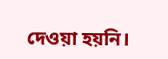দেওয়া হয়নি।